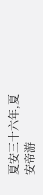夏安三十六年,夏安帝游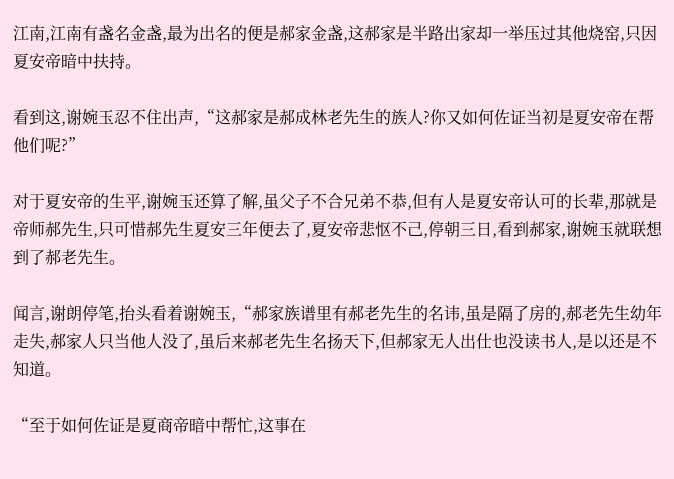江南,江南有盏名金盏,最为出名的便是郝家金盏,这郝家是半路出家却一举压过其他烧窑,只因夏安帝暗中扶持。

看到这,谢婉玉忍不住出声,“这郝家是郝成林老先生的族人?你又如何佐证当初是夏安帝在帮他们呢?”

对于夏安帝的生平,谢婉玉还算了解,虽父子不合兄弟不恭,但有人是夏安帝认可的长辈,那就是帝师郝先生,只可惜郝先生夏安三年便去了,夏安帝悲怄不己,停朝三日,看到郝家,谢婉玉就联想到了郝老先生。

闻言,谢朗停笔,抬头看着谢婉玉,“郝家族谱里有郝老先生的名讳,虽是隔了房的,郝老先生幼年走失,郝家人只当他人没了,虽后来郝老先生名扬天下,但郝家无人出仕也没读书人,是以还是不知道。

“至于如何佐证是夏商帝暗中帮忙,这事在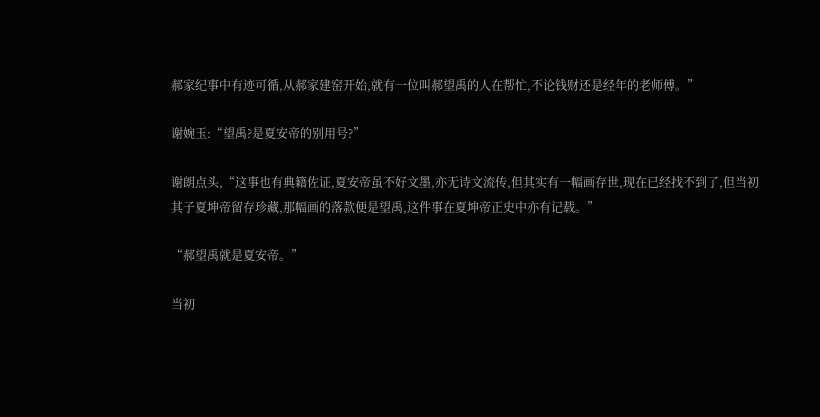郝家纪事中有迹可循,从郝家建窑开始,就有一位叫郝望禹的人在帮忙,不论钱财还是经年的老师傅。”

谢婉玉:“望禹?是夏安帝的别用号?”

谢朗点头,“这事也有典籍佐证,夏安帝虽不好文墨,亦无诗文流传,但其实有一幅画存世,现在已经找不到了,但当初其子夏坤帝留存珍藏,那幅画的落款便是望禹,这件事在夏坤帝正史中亦有记载。”

“郝望禹就是夏安帝。”

当初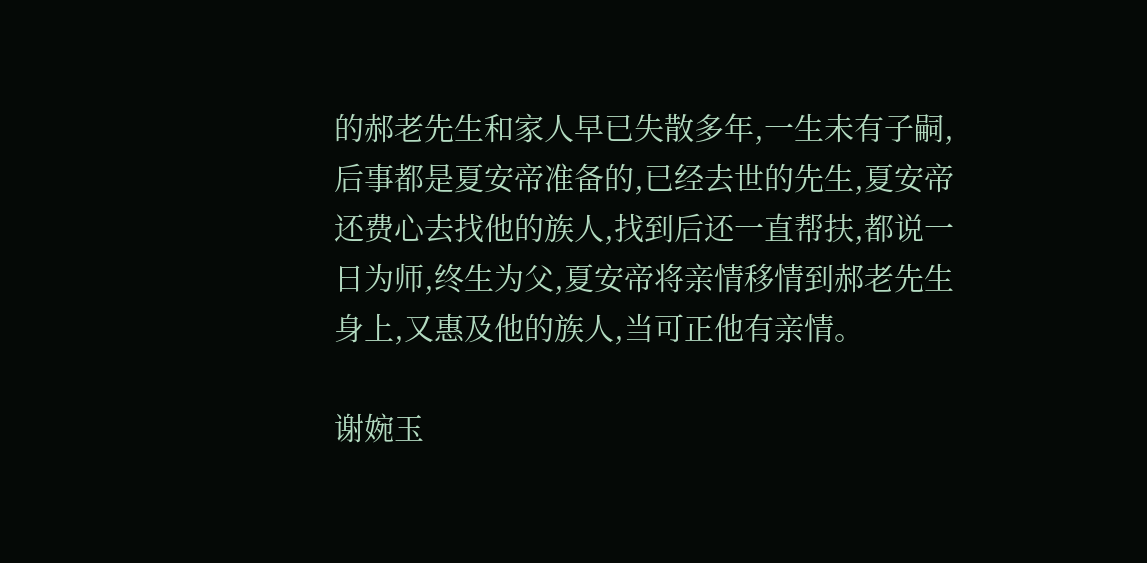的郝老先生和家人早已失散多年,一生未有子嗣,后事都是夏安帝准备的,已经去世的先生,夏安帝还费心去找他的族人,找到后还一直帮扶,都说一日为师,终生为父,夏安帝将亲情移情到郝老先生身上,又惠及他的族人,当可正他有亲情。

谢婉玉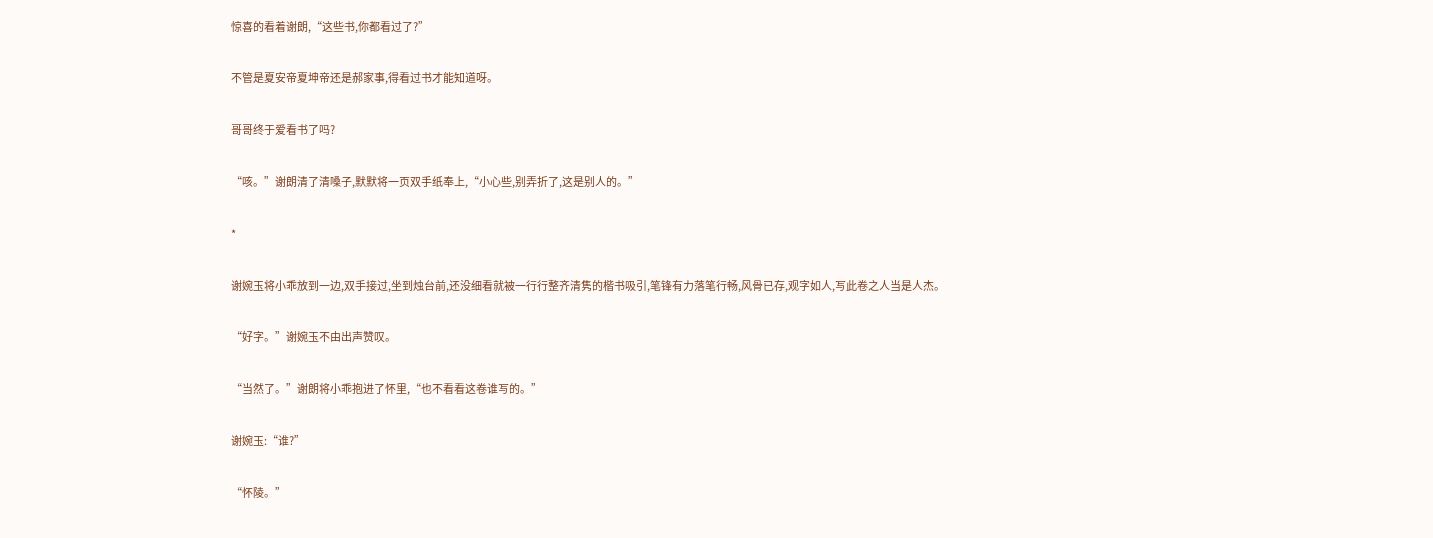惊喜的看着谢朗,“这些书,你都看过了?”

不管是夏安帝夏坤帝还是郝家事,得看过书才能知道呀。

哥哥终于爱看书了吗?

“咳。”谢朗清了清嗓子,默默将一页双手纸奉上,“小心些,别弄折了,这是别人的。”

*

谢婉玉将小乖放到一边,双手接过,坐到烛台前,还没细看就被一行行整齐清隽的楷书吸引,笔锋有力落笔行畅,风骨已存,观字如人,写此卷之人当是人杰。

“好字。”谢婉玉不由出声赞叹。

“当然了。”谢朗将小乖抱进了怀里,“也不看看这卷谁写的。”

谢婉玉:“谁?”

“怀陵。”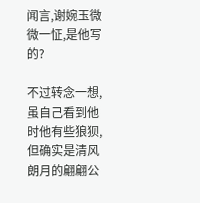闻言,谢婉玉微微一怔,是他写的?

不过转念一想,虽自己看到他时他有些狼狈,但确实是清风朗月的翩翩公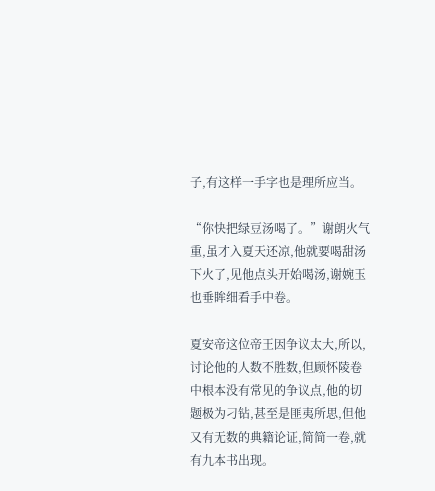子,有这样一手字也是理所应当。

“你快把绿豆汤喝了。”谢朗火气重,虽才入夏天还凉,他就要喝甜汤下火了,见他点头开始喝汤,谢婉玉也垂眸细看手中卷。

夏安帝这位帝王因争议太大,所以,讨论他的人数不胜数,但顾怀陵卷中根本没有常见的争议点,他的切题极为刁钻,甚至是匪夷所思,但他又有无数的典籍论证,简简一卷,就有九本书出现。